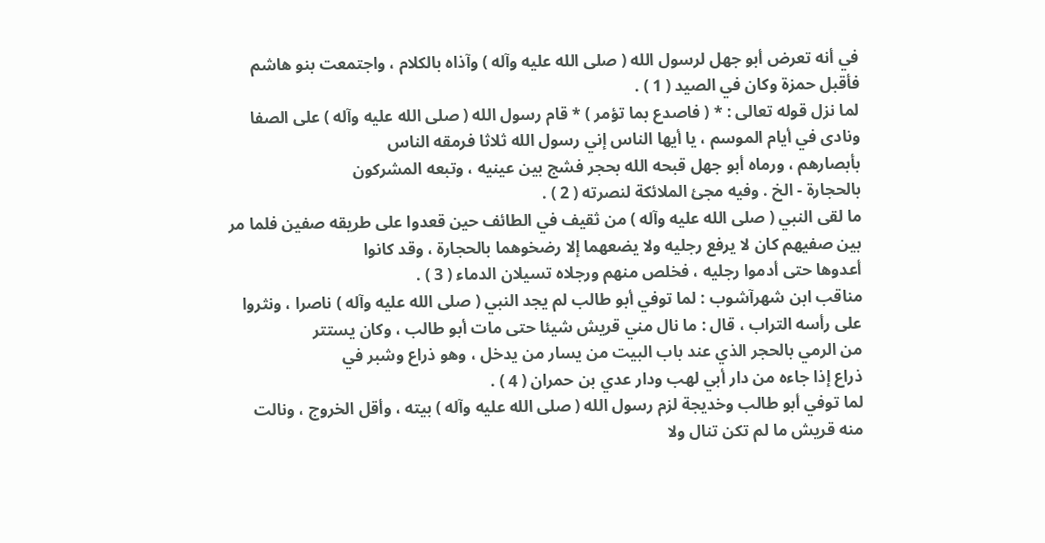في أنه تعرض أبو جهل لرسول الله ( صلى الله عليه وآله ) وآذاه بالكلام ، واجتمعت بنو هاشم
فأقبل حمزة وكان في الصيد ( 1 ) .
لما نزل قوله تعالى : * ( فاصدع بما تؤمر ) * قام رسول الله ( صلى الله عليه وآله ) على الصفا
ونادى في أيام الموسم ، يا أيها الناس إني رسول الله ثلاثا فرمقه الناس
بأبصارهم ، ورماه أبو جهل قبحه الله بحجر فشج بين عينيه ، وتبعه المشركون
بالحجارة - الخ . وفيه مجئ الملائكة لنصرته ( 2 ) .
ما لقى النبي ( صلى الله عليه وآله ) من ثقيف في الطائف حين قعدوا على طريقه صفين فلما مر
بين صفيهم كان لا يرفع رجليه ولا يضعهما إلا رضخوهما بالحجارة ، وقد كانوا
أعدوها حتى أدموا رجليه ، فخلص منهم ورجلاه تسيلان الدماء ( 3 ) .
مناقب ابن شهرآشوب : لما توفي أبو طالب لم يجد النبي ( صلى الله عليه وآله ) ناصرا ، ونثروا
على رأسه التراب ، قال : ما نال مني قريش شيئا حتى مات أبو طالب ، وكان يستتر
من الرمي بالحجر الذي عند باب البيت من يسار من يدخل ، وهو ذراع وشبر في
ذراع إذا جاءه من دار أبي لهب ودار عدي بن حمران ( 4 ) .
لما توفي أبو طالب وخديجة لزم رسول الله ( صلى الله عليه وآله ) بيته ، وأقل الخروج ، ونالت
منه قريش ما لم تكن تنال ولا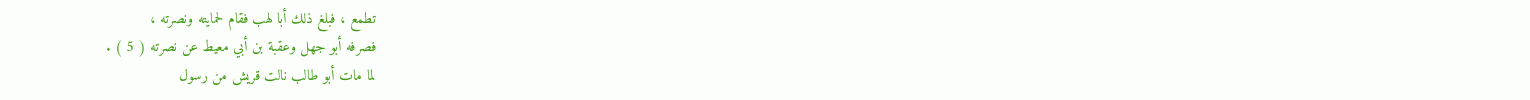تطمع ، فبلغ ذلك أبا لهب فقام لحمايته ونصرته ،
فصرفه أبو جهل وعقبة بن أبي معيط عن نصرته ( 5 ) .
لما مات أبو طالب نالت قريش من رسول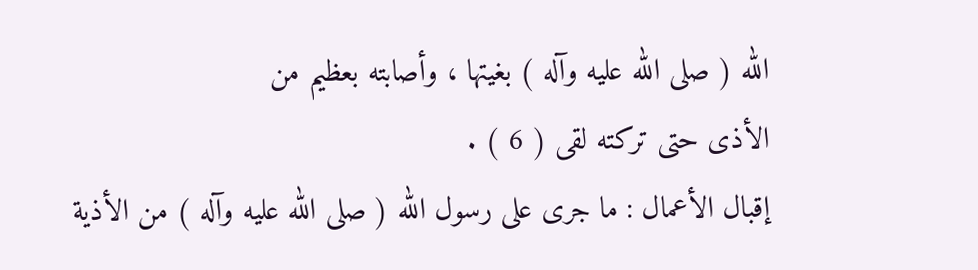الله ( صلى الله عليه وآله ) بغيتها ، وأصابته بعظيم من
الأذى حتى تركته لقى ( 6 ) .
إقبال الأعمال : ما جرى على رسول الله ( صلى الله عليه وآله ) من الأذية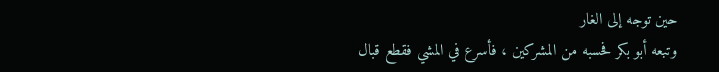حين توجه إلى الغار
وتبعه أبو بكر فحسبه من المشركين ، فأسرع في المشي فقطع قبال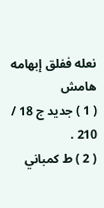نعله ففلق إبهامه
هامش
( 1 ) جديد ج 18 / 210 .
( 2 ) ط كمباني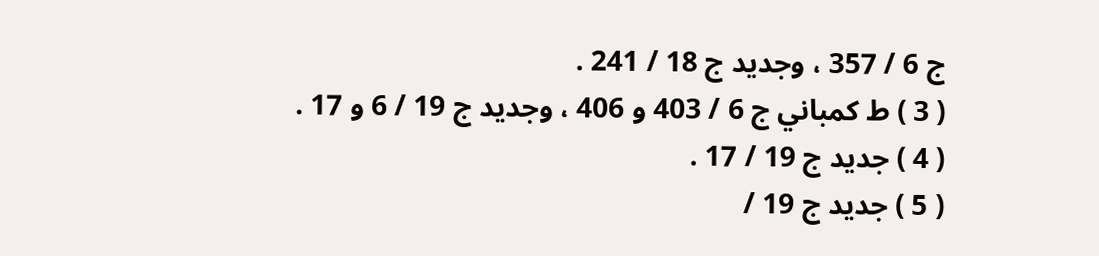ج 6 / 357 ، وجديد ج 18 / 241 .
( 3 ) ط كمباني ج 6 / 403 و 406 ، وجديد ج 19 / 6 و 17 .
( 4 ) جديد ج 19 / 17 .
( 5 ) جديد ج 19 /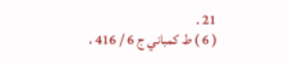21 .
( 6 ) ط كمباني ج 6 / 416 ،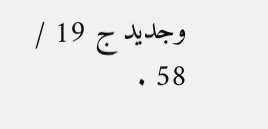وجديد ج 19 / 58 .